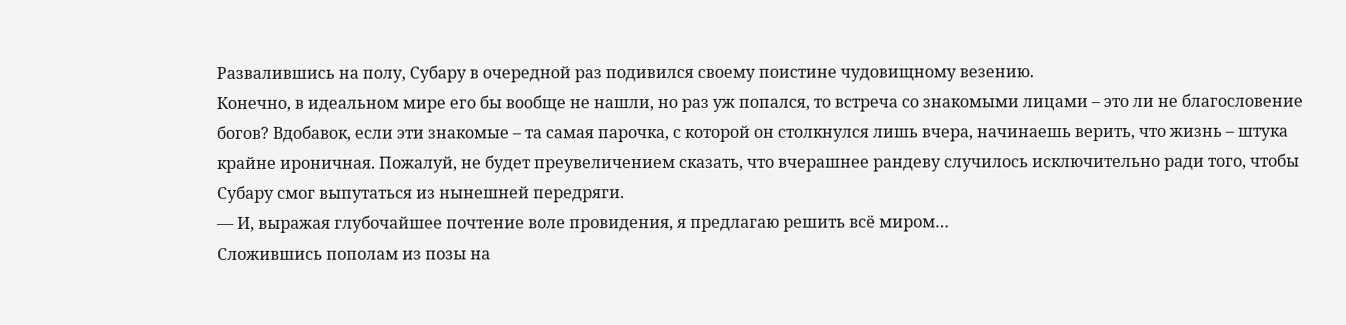Развалившись на полу, Субару в очередной раз подивился своему поистине чудовищному везению.
Конечно, в идеальном мире его бы вообще не нашли, но раз уж попался, то встреча со знакомыми лицами – это ли не благословение богов? Вдобавок, если эти знакомые – та самая парочка, с которой он столкнулся лишь вчера, начинаешь верить, что жизнь – штука крайне ироничная. Пожалуй, не будет преувеличением сказать, что вчерашнее рандеву случилось исключительно ради того, чтобы Субару смог выпутаться из нынешней передряги.
— И, выражая глубочайшее почтение воле провидения, я предлагаю решить всё миром…
Сложившись пополам из позы на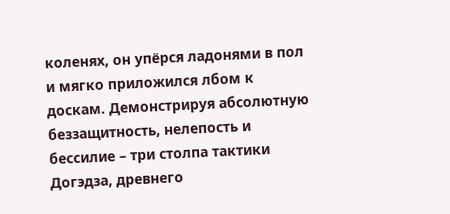коленях, он упёрся ладонями в пол и мягко приложился лбом к доскам. Демонстрируя абсолютную беззащитность, нелепость и бессилие – три столпа тактики Догэдза, древнего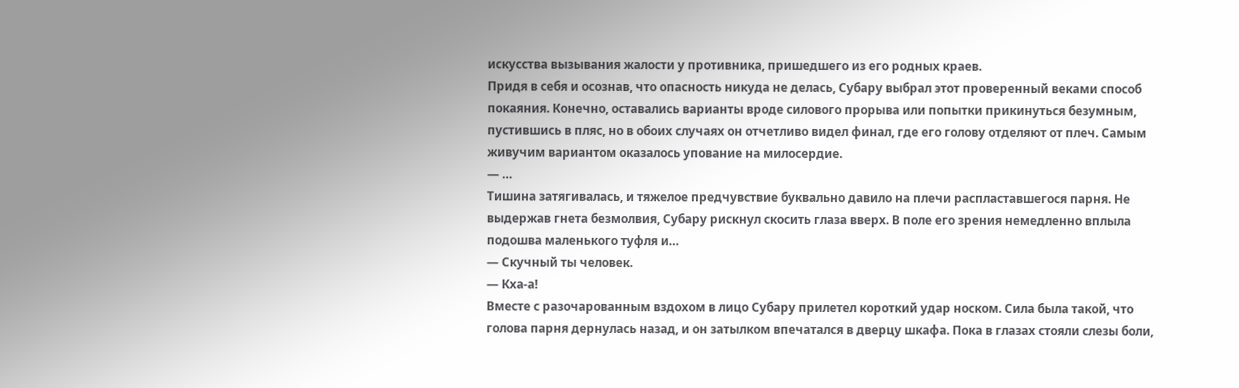искусства вызывания жалости у противника, пришедшего из его родных краев.
Придя в себя и осознав, что опасность никуда не делась, Субару выбрал этот проверенный веками способ покаяния. Конечно, оставались варианты вроде силового прорыва или попытки прикинуться безумным, пустившись в пляс, но в обоих случаях он отчетливо видел финал, где его голову отделяют от плеч. Самым живучим вариантом оказалось упование на милосердие.
— …
Тишина затягивалась, и тяжелое предчувствие буквально давило на плечи распластавшегося парня. Не выдержав гнета безмолвия, Субару рискнул скосить глаза вверх. В поле его зрения немедленно вплыла подошва маленького туфля и…
— Скучный ты человек.
— Кха-а!
Вместе с разочарованным вздохом в лицо Субару прилетел короткий удар носком. Сила была такой, что голова парня дернулась назад, и он затылком впечатался в дверцу шкафа. Пока в глазах стояли слезы боли,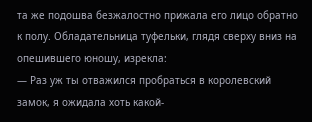та же подошва безжалостно прижала его лицо обратно к полу. Обладательница туфельки, глядя сверху вниз на опешившего юношу, изрекла:
— Раз уж ты отважился пробраться в королевский замок, я ожидала хоть какой-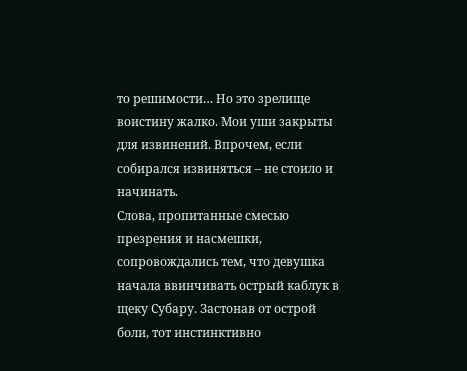то решимости… Но это зрелище воистину жалко. Мои уши закрыты для извинений. Впрочем, если собирался извиняться – не стоило и начинать.
Слова, пропитанные смесью презрения и насмешки, сопровождались тем, что девушка начала ввинчивать острый каблук в щеку Субару. Застонав от острой боли, тот инстинктивно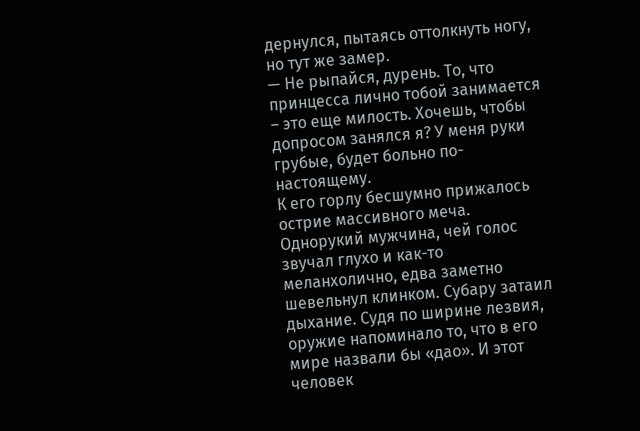дернулся, пытаясь оттолкнуть ногу, но тут же замер.
— Не рыпайся, дурень. То, что принцесса лично тобой занимается – это еще милость. Хочешь, чтобы допросом занялся я? У меня руки грубые, будет больно по-настоящему.
К его горлу бесшумно прижалось острие массивного меча. Однорукий мужчина, чей голос звучал глухо и как-то меланхолично, едва заметно шевельнул клинком. Субару затаил дыхание. Судя по ширине лезвия, оружие напоминало то, что в его мире назвали бы «дао». И этот человек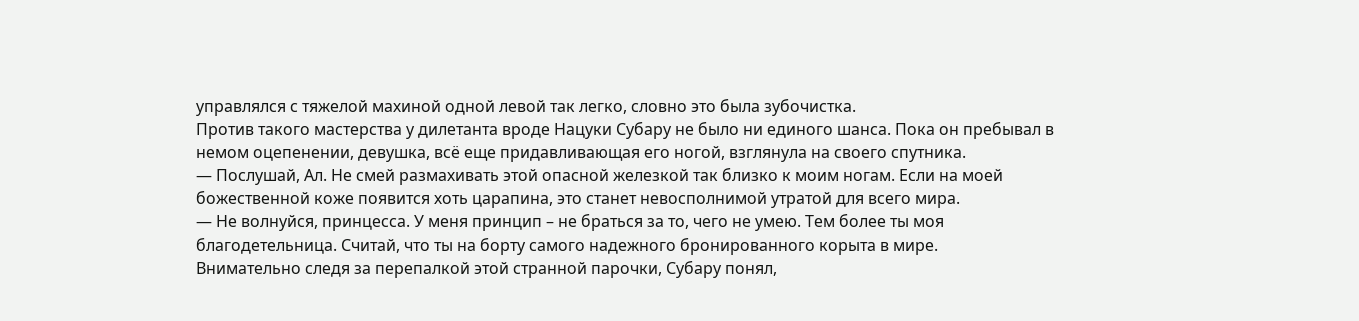управлялся с тяжелой махиной одной левой так легко, словно это была зубочистка.
Против такого мастерства у дилетанта вроде Нацуки Субару не было ни единого шанса. Пока он пребывал в немом оцепенении, девушка, всё еще придавливающая его ногой, взглянула на своего спутника.
— Послушай, Ал. Не смей размахивать этой опасной железкой так близко к моим ногам. Если на моей божественной коже появится хоть царапина, это станет невосполнимой утратой для всего мира.
— Не волнуйся, принцесса. У меня принцип – не браться за то, чего не умею. Тем более ты моя благодетельница. Считай, что ты на борту самого надежного бронированного корыта в мире.
Внимательно следя за перепалкой этой странной парочки, Субару понял,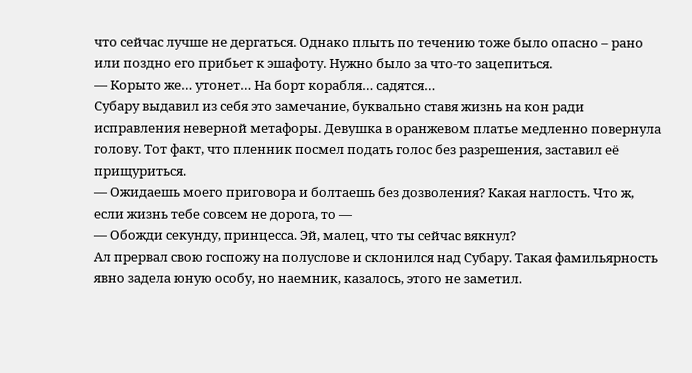что сейчас лучше не дергаться. Однако плыть по течению тоже было опасно – рано или поздно его прибьет к эшафоту. Нужно было за что-то зацепиться.
— Корыто же… утонет… На борт корабля… садятся…
Субару выдавил из себя это замечание, буквально ставя жизнь на кон ради исправления неверной метафоры. Девушка в оранжевом платье медленно повернула голову. Тот факт, что пленник посмел подать голос без разрешения, заставил её прищуриться.
— Ожидаешь моего приговора и болтаешь без дозволения? Какая наглость. Что ж, если жизнь тебе совсем не дорога, то —
— Обожди секунду, принцесса. Эй, малец, что ты сейчас вякнул?
Ал прервал свою госпожу на полуслове и склонился над Субару. Такая фамильярность явно задела юную особу, но наемник, казалось, этого не заметил.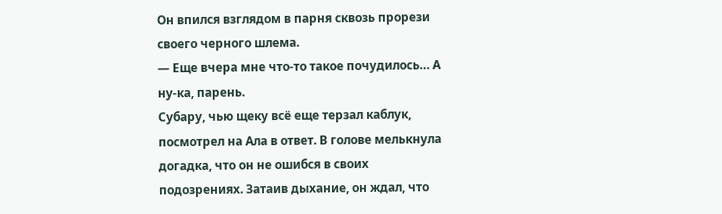Он впился взглядом в парня сквозь прорези своего черного шлема.
— Еще вчера мне что-то такое почудилось… А ну-ка, парень.
Субару, чью щеку всё еще терзал каблук, посмотрел на Ала в ответ. В голове мелькнула догадка, что он не ошибся в своих подозрениях. Затаив дыхание, он ждал, что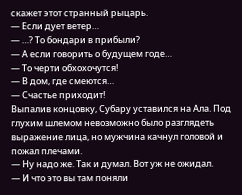скажет этот странный рыцарь.
— Если дует ветер…
— …? То бондари в прибыли?
— А если говорить о будущем годе…
— То черти обхохочутся!
— В дом, где смеются…
— Счастье приходит!
Выпалив концовку, Субару уставился на Ала. Под глухим шлемом невозможно было разглядеть выражение лица, но мужчина качнул головой и пожал плечами.
— Ну надо же. Так и думал. Вот уж не ожидал.
— И что это вы там поняли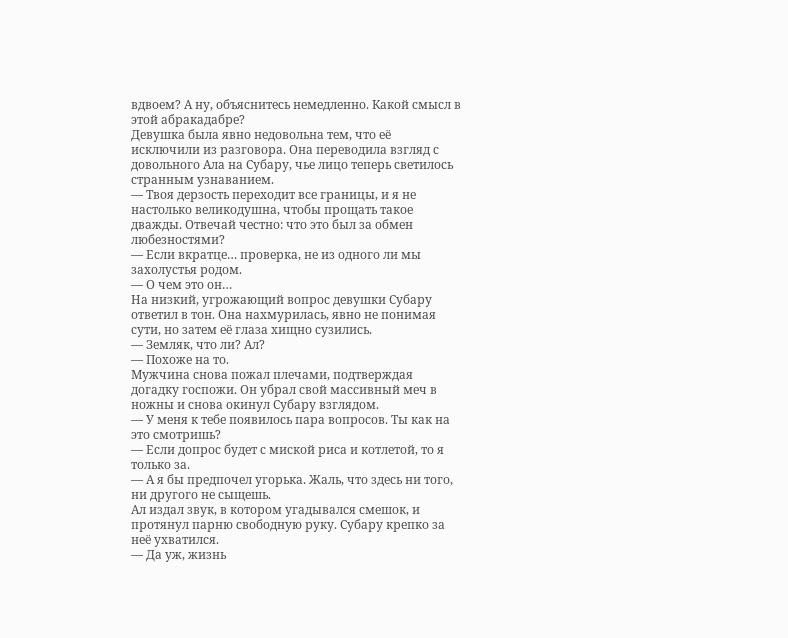вдвоем? А ну, объяснитесь немедленно. Какой смысл в этой абракадабре?
Девушка была явно недовольна тем, что её исключили из разговора. Она переводила взгляд с довольного Ала на Субару, чье лицо теперь светилось странным узнаванием.
— Твоя дерзость переходит все границы, и я не настолько великодушна, чтобы прощать такое дважды. Отвечай честно: что это был за обмен любезностями?
— Если вкратце… проверка, не из одного ли мы захолустья родом.
— О чем это он…
На низкий, угрожающий вопрос девушки Субару ответил в тон. Она нахмурилась, явно не понимая сути, но затем её глаза хищно сузились.
— Земляк, что ли? Ал?
— Похоже на то.
Мужчина снова пожал плечами, подтверждая догадку госпожи. Он убрал свой массивный меч в ножны и снова окинул Субару взглядом.
— У меня к тебе появилось пара вопросов. Ты как на это смотришь?
— Если допрос будет с миской риса и котлетой, то я только за.
— А я бы предпочел угорька. Жаль, что здесь ни того, ни другого не сыщешь.
Ал издал звук, в котором угадывался смешок, и протянул парню свободную руку. Субару крепко за неё ухватился.
— Да уж, жизнь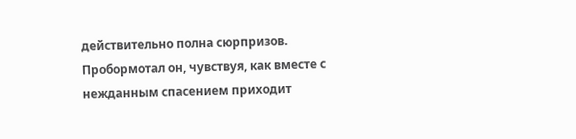действительно полна сюрпризов.
Пробормотал он, чувствуя, как вместе с нежданным спасением приходит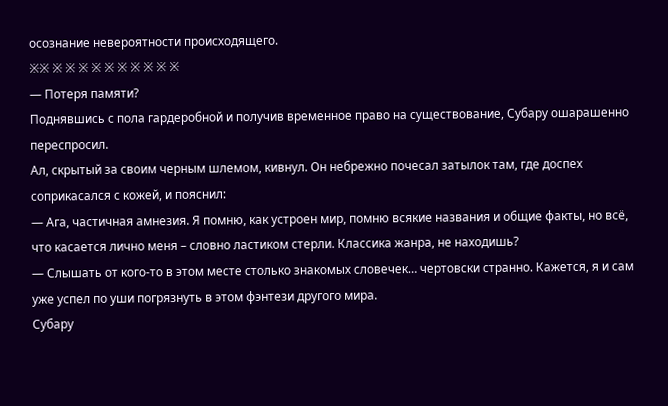осознание невероятности происходящего.
※※ ※ ※ ※ ※ ※ ※ ※ ※ ※ ※
— Потеря памяти?
Поднявшись с пола гардеробной и получив временное право на существование, Субару ошарашенно переспросил.
Ал, скрытый за своим черным шлемом, кивнул. Он небрежно почесал затылок там, где доспех соприкасался с кожей, и пояснил:
— Ага, частичная амнезия. Я помню, как устроен мир, помню всякие названия и общие факты, но всё, что касается лично меня – словно ластиком стерли. Классика жанра, не находишь?
— Слышать от кого-то в этом месте столько знакомых словечек… чертовски странно. Кажется, я и сам уже успел по уши погрязнуть в этом фэнтези другого мира.
Субару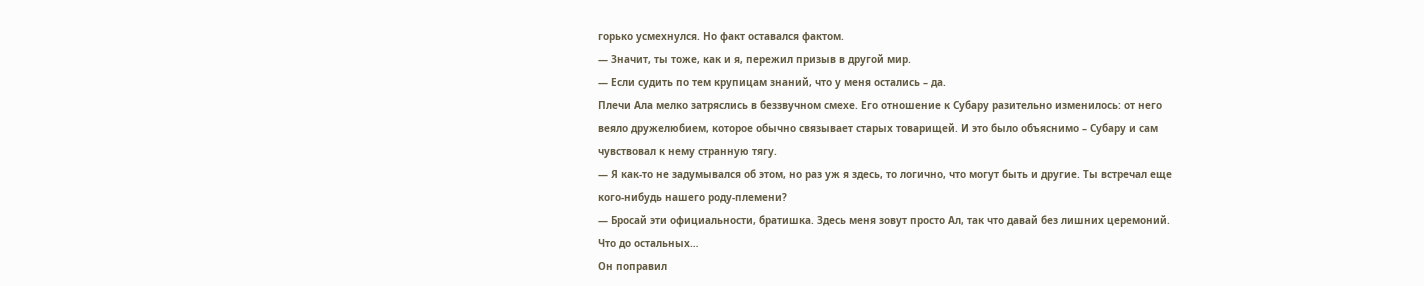горько усмехнулся. Но факт оставался фактом.
— Значит, ты тоже, как и я, пережил призыв в другой мир.
— Если судить по тем крупицам знаний, что у меня остались – да.
Плечи Ала мелко затряслись в беззвучном смехе. Его отношение к Субару разительно изменилось: от него веяло дружелюбием, которое обычно связывает старых товарищей. И это было объяснимо – Субару и сам чувствовал к нему странную тягу.
— Я как-то не задумывался об этом, но раз уж я здесь, то логично, что могут быть и другие. Ты встречал еще кого-нибудь нашего роду-племени?
— Бросай эти официальности, братишка. Здесь меня зовут просто Ал, так что давай без лишних церемоний. Что до остальных…
Он поправил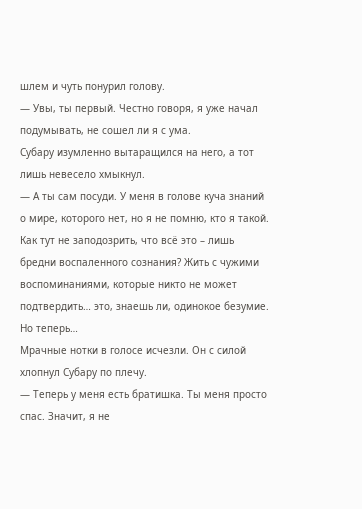шлем и чуть понурил голову.
— Увы, ты первый. Честно говоря, я уже начал подумывать, не сошел ли я с ума.
Субару изумленно вытаращился на него, а тот лишь невесело хмыкнул.
— А ты сам посуди. У меня в голове куча знаний о мире, которого нет, но я не помню, кто я такой. Как тут не заподозрить, что всё это – лишь бредни воспаленного сознания? Жить с чужими воспоминаниями, которые никто не может подтвердить… это, знаешь ли, одинокое безумие. Но теперь…
Мрачные нотки в голосе исчезли. Он с силой хлопнул Субару по плечу.
— Теперь у меня есть братишка. Ты меня просто спас. Значит, я не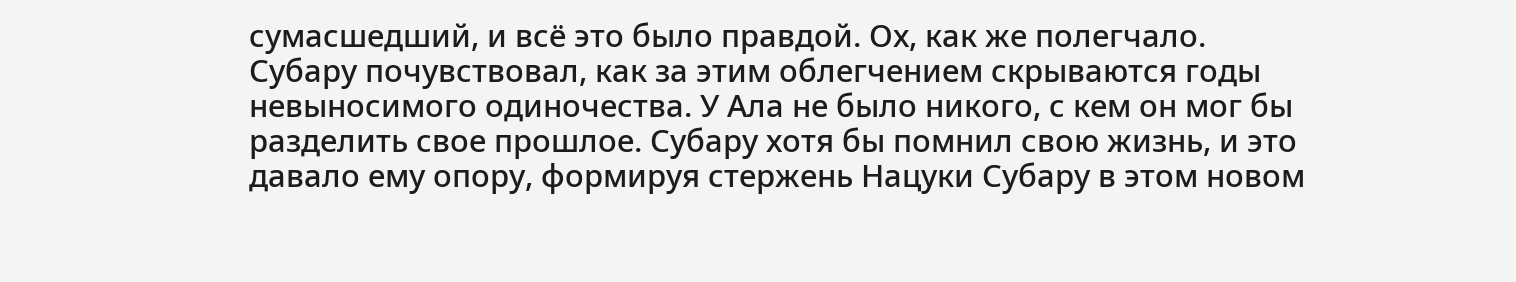сумасшедший, и всё это было правдой. Ох, как же полегчало.
Субару почувствовал, как за этим облегчением скрываются годы невыносимого одиночества. У Ала не было никого, с кем он мог бы разделить свое прошлое. Субару хотя бы помнил свою жизнь, и это давало ему опору, формируя стержень Нацуки Субару в этом новом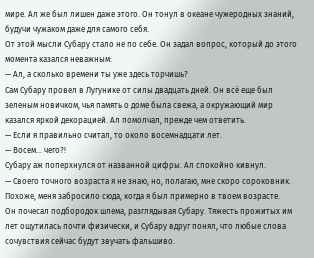мире. Ал же был лишен даже этого. Он тонул в океане чужеродных знаний, будучи чужаком даже для самого себя.
От этой мысли Субару стало не по себе. Он задал вопрос, который до этого момента казался неважным:
— Ал, а сколько времени ты уже здесь торчишь?
Сам Субару провел в Лугунике от силы двадцать дней. Он всё еще был зеленым новичком, чья память о доме была свежа, а окружающий мир казался яркой декорацией. Ал помолчал, прежде чем ответить.
— Если я правильно считал, то около восемнадцати лет.
— Восем… чего?!
Субару аж поперхнулся от названной цифры. Ал спокойно кивнул.
— Своего точного возраста я не знаю, но, полагаю, мне скоро сороковник. Похоже, меня забросило сюда, когда я был примерно в твоем возрасте.
Он почесал подбородок шлема, разглядывая Субару. Тяжесть прожитых им лет ощутилась почти физически, и Субару вдруг понял, что любые слова сочувствия сейчас будут звучать фальшиво.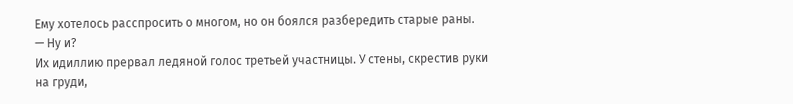Ему хотелось расспросить о многом, но он боялся разбередить старые раны.
— Ну и?
Их идиллию прервал ледяной голос третьей участницы. У стены, скрестив руки на груди,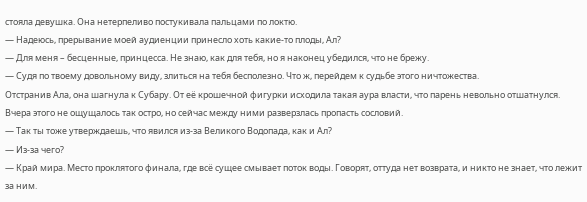стояла девушка. Она нетерпеливо постукивала пальцами по локтю.
— Надеюсь, прерывание моей аудиенции принесло хоть какие-то плоды, Ал?
— Для меня – бесценные, принцесса. Не знаю, как для тебя, но я наконец убедился, что не брежу.
— Судя по твоему довольному виду, злиться на тебя бесполезно. Что ж, перейдем к судьбе этого ничтожества.
Отстранив Ала, она шагнула к Субару. От её крошечной фигурки исходила такая аура власти, что парень невольно отшатнулся. Вчера этого не ощущалось так остро, но сейчас между ними разверзлась пропасть сословий.
— Так ты тоже утверждаешь, что явился из-за Великого Водопада, как и Ал?
— Из-за чего?
— Край мира. Место проклятого финала, где всё сущее смывает поток воды. Говорят, оттуда нет возврата, и никто не знает, что лежит за ним.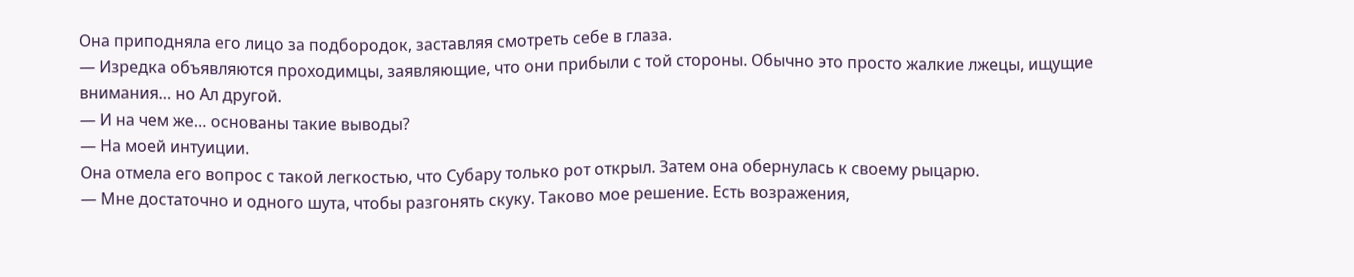Она приподняла его лицо за подбородок, заставляя смотреть себе в глаза.
— Изредка объявляются проходимцы, заявляющие, что они прибыли с той стороны. Обычно это просто жалкие лжецы, ищущие внимания… но Ал другой.
— И на чем же… основаны такие выводы?
— На моей интуиции.
Она отмела его вопрос с такой легкостью, что Субару только рот открыл. Затем она обернулась к своему рыцарю.
— Мне достаточно и одного шута, чтобы разгонять скуку. Таково мое решение. Есть возражения,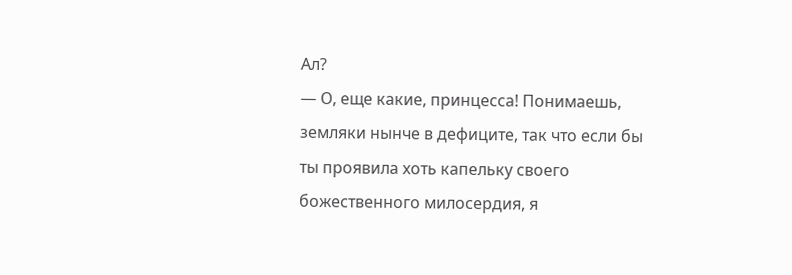Ал?
— О, еще какие, принцесса! Понимаешь, земляки нынче в дефиците, так что если бы ты проявила хоть капельку своего божественного милосердия, я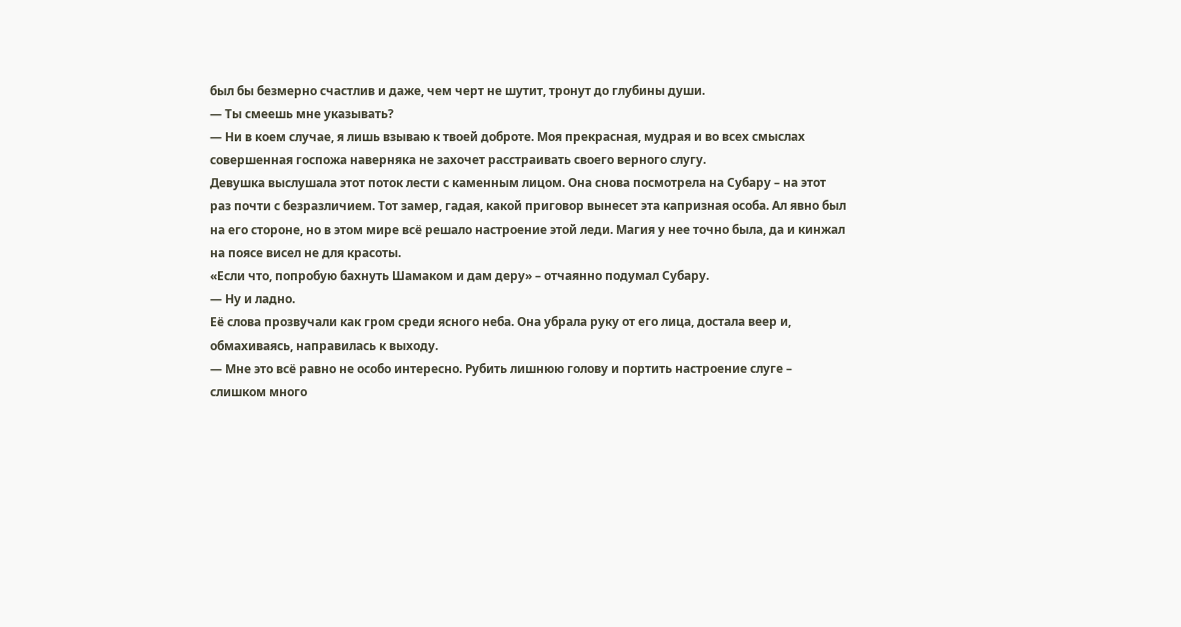был бы безмерно счастлив и даже, чем черт не шутит, тронут до глубины души.
— Ты смеешь мне указывать?
— Ни в коем случае, я лишь взываю к твоей доброте. Моя прекрасная, мудрая и во всех смыслах совершенная госпожа наверняка не захочет расстраивать своего верного слугу.
Девушка выслушала этот поток лести с каменным лицом. Она снова посмотрела на Субару – на этот раз почти с безразличием. Тот замер, гадая, какой приговор вынесет эта капризная особа. Ал явно был на его стороне, но в этом мире всё решало настроение этой леди. Магия у нее точно была, да и кинжал на поясе висел не для красоты.
«Если что, попробую бахнуть Шамаком и дам деру» – отчаянно подумал Субару.
— Ну и ладно.
Её слова прозвучали как гром среди ясного неба. Она убрала руку от его лица, достала веер и, обмахиваясь, направилась к выходу.
— Мне это всё равно не особо интересно. Рубить лишнюю голову и портить настроение слуге – слишком много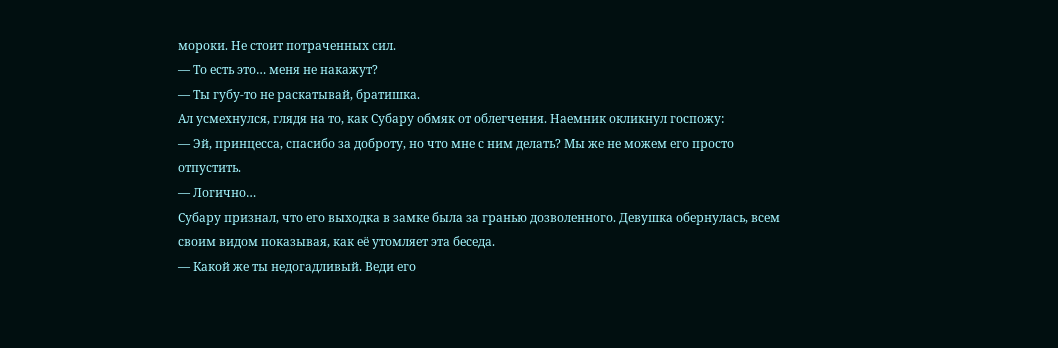мороки. Не стоит потраченных сил.
— То есть это… меня не накажут?
— Ты губу-то не раскатывай, братишка.
Ал усмехнулся, глядя на то, как Субару обмяк от облегчения. Наемник окликнул госпожу:
— Эй, принцесса, спасибо за доброту, но что мне с ним делать? Мы же не можем его просто отпустить.
— Логично…
Субару признал, что его выходка в замке была за гранью дозволенного. Девушка обернулась, всем своим видом показывая, как её утомляет эта беседа.
— Какой же ты недогадливый. Веди его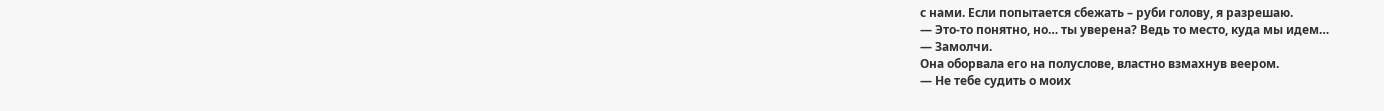с нами. Если попытается сбежать – руби голову, я разрешаю.
— Это-то понятно, но… ты уверена? Ведь то место, куда мы идем…
— Замолчи.
Она оборвала его на полуслове, властно взмахнув веером.
— Не тебе судить о моих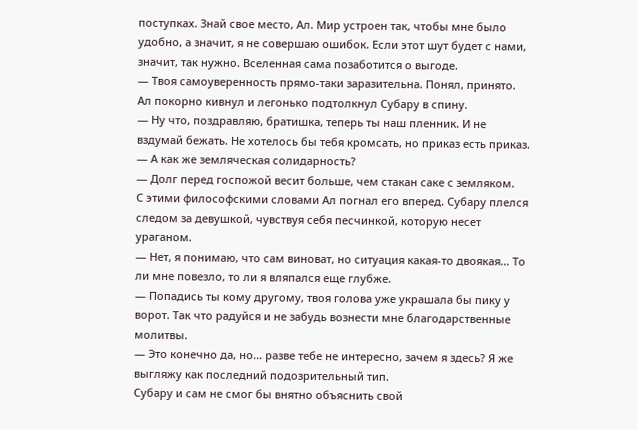поступках. Знай свое место, Ал. Мир устроен так, чтобы мне было удобно, а значит, я не совершаю ошибок. Если этот шут будет с нами, значит, так нужно. Вселенная сама позаботится о выгоде.
— Твоя самоуверенность прямо-таки заразительна. Понял, принято.
Ал покорно кивнул и легонько подтолкнул Субару в спину.
— Ну что, поздравляю, братишка, теперь ты наш пленник. И не вздумай бежать. Не хотелось бы тебя кромсать, но приказ есть приказ.
— А как же земляческая солидарность?
— Долг перед госпожой весит больше, чем стакан саке с земляком.
С этими философскими словами Ал погнал его вперед. Субару плелся следом за девушкой, чувствуя себя песчинкой, которую несет ураганом.
— Нет, я понимаю, что сам виноват, но ситуация какая-то двоякая… То ли мне повезло, то ли я вляпался еще глубже.
— Попадись ты кому другому, твоя голова уже украшала бы пику у ворот. Так что радуйся и не забудь вознести мне благодарственные молитвы.
— Это конечно да, но… разве тебе не интересно, зачем я здесь? Я же выгляжу как последний подозрительный тип.
Субару и сам не смог бы внятно объяснить свой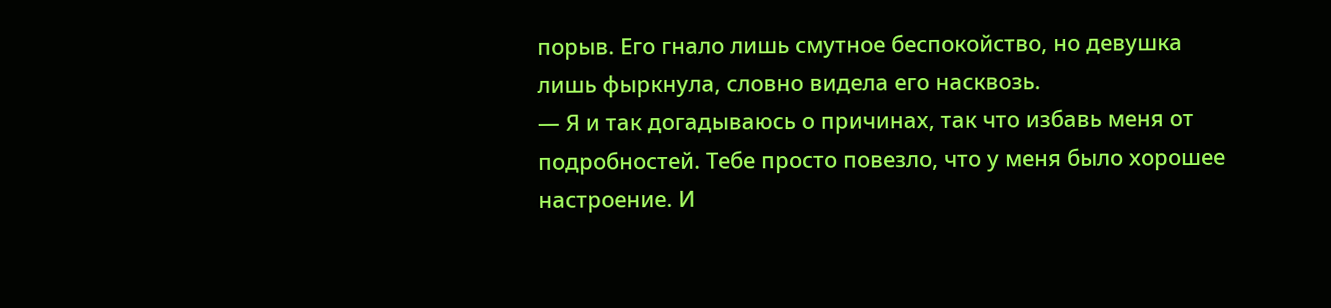порыв. Его гнало лишь смутное беспокойство, но девушка лишь фыркнула, словно видела его насквозь.
— Я и так догадываюсь о причинах, так что избавь меня от подробностей. Тебе просто повезло, что у меня было хорошее настроение. И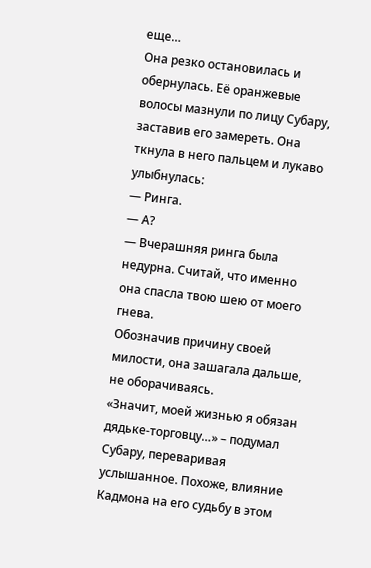еще…
Она резко остановилась и обернулась. Её оранжевые волосы мазнули по лицу Субару, заставив его замереть. Она ткнула в него пальцем и лукаво улыбнулась:
— Ринга.
— А?
— Вчерашняя ринга была недурна. Считай, что именно она спасла твою шею от моего гнева.
Обозначив причину своей милости, она зашагала дальше, не оборачиваясь.
«Значит, моей жизнью я обязан дядьке-торговцу…» – подумал Субару, переваривая услышанное. Похоже, влияние Кадмона на его судьбу в этом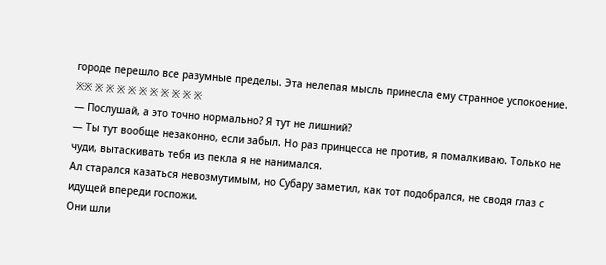городе перешло все разумные пределы. Эта нелепая мысль принесла ему странное успокоение.
※※ ※ ※ ※ ※ ※ ※ ※ ※ ※ ※
— Послушай, а это точно нормально? Я тут не лишний?
— Ты тут вообще незаконно, если забыл. Но раз принцесса не против, я помалкиваю. Только не чуди, вытаскивать тебя из пекла я не нанимался.
Ал старался казаться невозмутимым, но Субару заметил, как тот подобрался, не сводя глаз с идущей впереди госпожи.
Они шли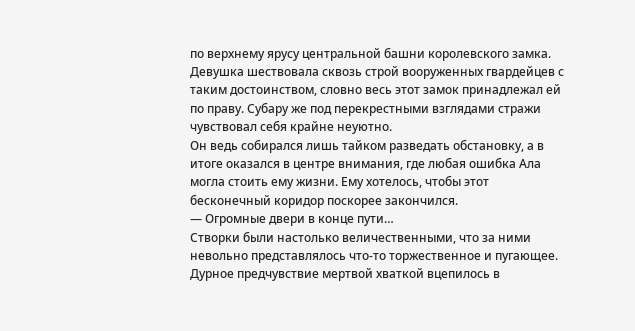по верхнему ярусу центральной башни королевского замка. Девушка шествовала сквозь строй вооруженных гвардейцев с таким достоинством, словно весь этот замок принадлежал ей по праву. Субару же под перекрестными взглядами стражи чувствовал себя крайне неуютно.
Он ведь собирался лишь тайком разведать обстановку, а в итоге оказался в центре внимания, где любая ошибка Ала могла стоить ему жизни. Ему хотелось, чтобы этот бесконечный коридор поскорее закончился.
— Огромные двери в конце пути…
Створки были настолько величественными, что за ними невольно представлялось что-то торжественное и пугающее. Дурное предчувствие мертвой хваткой вцепилось в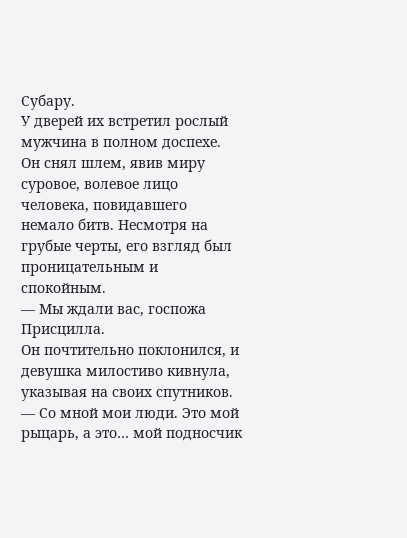Субару.
У дверей их встретил рослый мужчина в полном доспехе. Он снял шлем, явив миру суровое, волевое лицо человека, повидавшего немало битв. Несмотря на грубые черты, его взгляд был проницательным и спокойным.
— Мы ждали вас, госпожа Присцилла.
Он почтительно поклонился, и девушка милостиво кивнула, указывая на своих спутников.
— Со мной мои люди. Это мой рыцарь, а это… мой подносчик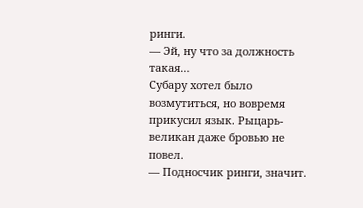ринги.
— Эй, ну что за должность такая…
Субару хотел было возмутиться, но вовремя прикусил язык. Рыцарь-великан даже бровью не повел.
— Подносчик ринги, значит.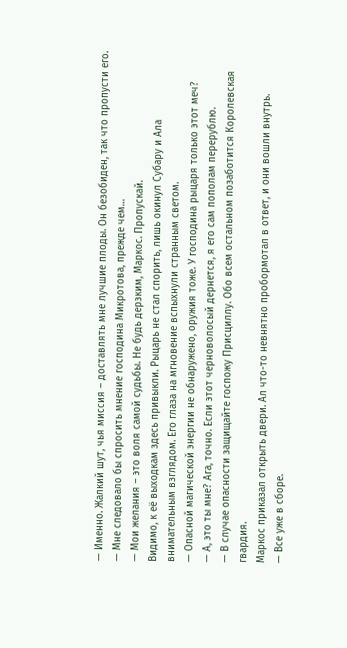— Именно. Жалкий шут, чья миссия – доставлять мне лучшие плоды. Он безобиден, так что пропусти его.
— Мне следовало бы спросить мнение господина Микротова, прежде чем…
— Мои желания – это воля самой судьбы. Не будь дерзким, Маркос. Пропускай.
Видимо, к её выходкам здесь привыкли. Рыцарь не стал спорить, лишь окинул Субару и Ала внимательным взглядом. Его глаза на мгновение вспыхнули странным светом.
— Опасной магической энергии не обнаружено, оружия тоже. У господина рыцаря только этот меч?
— А, это ты мне? Ага, точно. Если этот черноволосый дернется, я его сам пополам перерублю.
— В случае опасности защищайте госпожу Присциллу. Обо всем остальном позаботится Королевская гвардия.
Маркос приказал открыть двери. Ал что-то невнятно пробормотал в ответ, и они вошли внутрь.
— Все уже в сборе.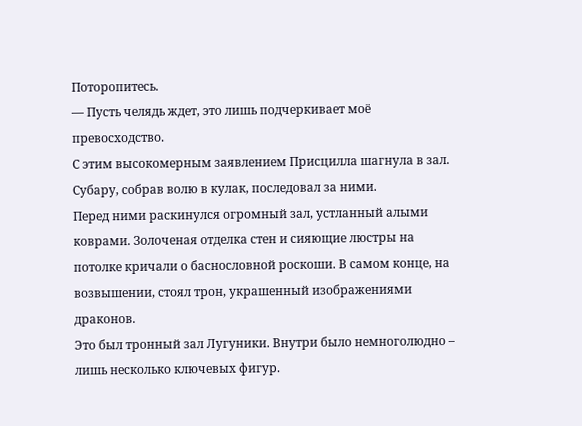Поторопитесь.
— Пусть челядь ждет, это лишь подчеркивает моё превосходство.
С этим высокомерным заявлением Присцилла шагнула в зал. Субару, собрав волю в кулак, последовал за ними.
Перед ними раскинулся огромный зал, устланный алыми коврами. Золоченая отделка стен и сияющие люстры на потолке кричали о баснословной роскоши. В самом конце, на возвышении, стоял трон, украшенный изображениями драконов.
Это был тронный зал Лугуники. Внутри было немноголюдно – лишь несколько ключевых фигур.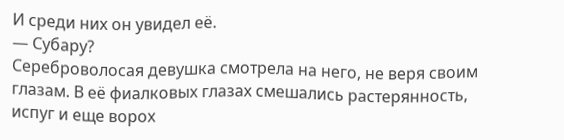И среди них он увидел её.
— Субару?
Сереброволосая девушка смотрела на него, не веря своим глазам. В её фиалковых глазах смешались растерянность, испуг и еще ворох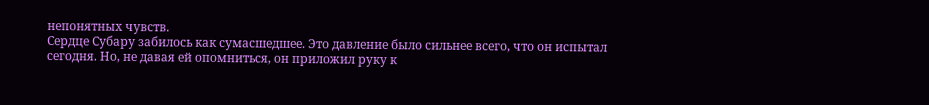непонятных чувств.
Сердце Субару забилось как сумасшедшее. Это давление было сильнее всего, что он испытал сегодня. Но, не давая ей опомниться, он приложил руку к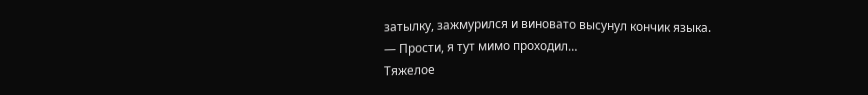затылку, зажмурился и виновато высунул кончик языка.
— Прости, я тут мимо проходил…
Тяжелое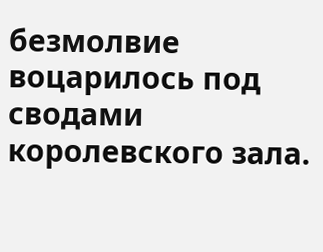безмолвие воцарилось под сводами королевского зала.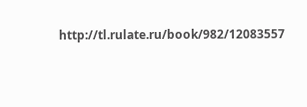http://tl.rulate.ru/book/982/12083557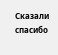Сказали спасибо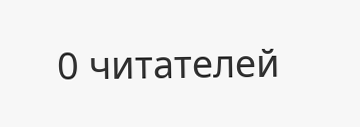0 читателей